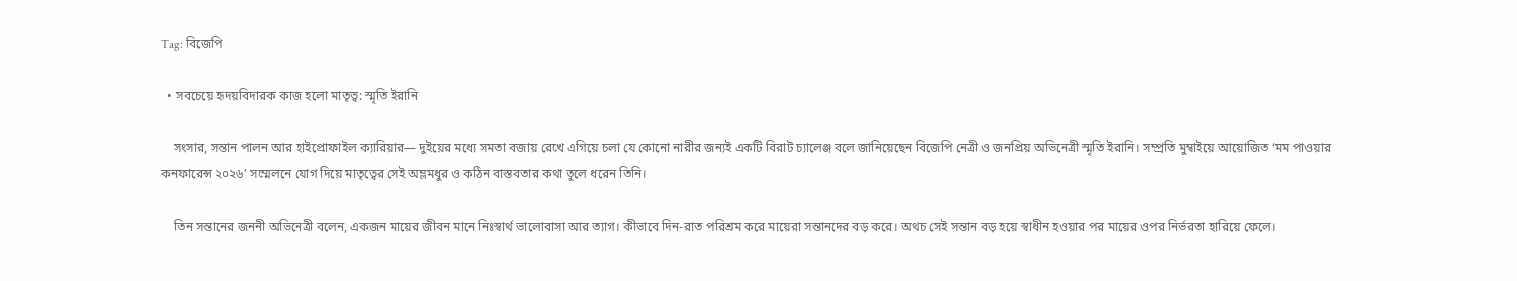Tag: বিজেপি

  • সবচেয়ে হৃদয়বিদারক কাজ হলো মাতৃত্ব: স্মৃতি ইরানি

    সংসার, সন্তান পালন আর হাইপ্রোফাইল ক্যারিয়ার— দুইয়ের মধ্যে সমতা বজায় রেখে এগিয়ে চলা যে কোনো নারীর জন্যই একটি বিরাট চ্যালেঞ্জ বলে জানিয়েছেন বিজেপি নেত্রী ও জনপ্রিয় অভিনেত্রী স্মৃতি ইরানি। সম্প্রতি মুম্বাইয়ে আয়োজিত ‘মম পাওয়ার কনফারেন্স ২০২৬’ সম্মেলনে যোগ দিয়ে মাতৃত্বের সেই অম্লমধুর ও কঠিন বাস্তবতার কথা তুলে ধরেন তিনি।

    তিন সন্তানের জননী অভিনেত্রী বলেন, একজন মায়ের জীবন মানে নিঃস্বার্থ ভালোবাসা আর ত্যাগ। কীভাবে দিন-রাত পরিশ্রম করে মায়েরা সন্তানদের বড় করে। অথচ সেই সন্তান বড় হয়ে স্বাধীন হওয়ার পর মায়ের ওপর নির্ভরতা হারিয়ে ফেলে।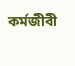কর্মজীবী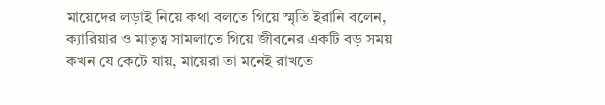মায়েদের লড়াই নিয়ে কথা বলতে গিয়ে স্মৃতি ইরানি বলেন, ক্যারিয়ার ও মাতৃত্ব সামলাতে গিয়ে জীবনের একটি বড় সময় কখন যে কেটে যায়, মায়েরা তা মনেই রাখতে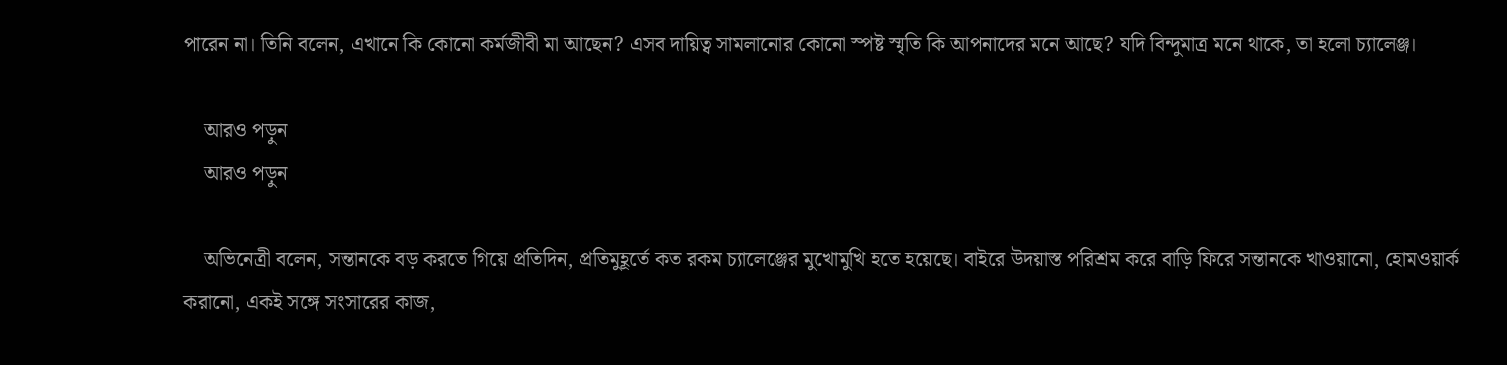পারেন না। তিনি বলেন, এখানে কি কোনো কর্মজীবী মা আছেন? এসব দায়িত্ব সামলানোর কোনো স্পষ্ট স্মৃতি কি আপনাদের মনে আছে? যদি বিন্দুমাত্র মনে থাকে, তা হলো চ্যালেঞ্জ।

    আরও পড়ুন
    আরও পড়ুন

    অভিনেত্রী বলেন, সন্তানকে বড় করতে গিয়ে প্রতিদিন, প্রতিমুহূর্তে কত রকম চ্যালেঞ্জের মুখোমুখি হতে হয়েছে। বাইরে উদয়াস্ত পরিশ্রম করে বাড়ি ফিরে সন্তানকে খাওয়ানো, হোমওয়ার্ক করানো, একই সঙ্গে সংসারের কাজ,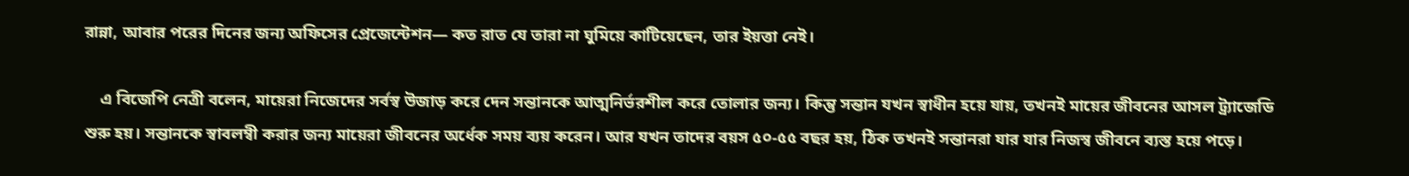রান্না, আবার পরের দিনের জন্য অফিসের প্রেজেন্টেশন— কত রাত যে তারা না ঘুমিয়ে কাটিয়েছেন, তার ইয়ত্তা নেই।

    এ বিজেপি নেত্রী বলেন, মায়েরা নিজেদের সর্বস্ব উজাড় করে দেন সন্তানকে আত্মনির্ভরশীল করে তোলার জন্য। কিন্তু সন্তান যখন স্বাধীন হয়ে যায়, তখনই মায়ের জীবনের আসল ট্র্যাজেডি শুরু হয়। সন্তানকে স্বাবলম্বী করার জন্য মায়েরা জীবনের অর্ধেক সময় ব্যয় করেন। আর যখন তাদের বয়স ৫০-৫৫ বছর হয়, ঠিক তখনই সন্তানরা যার যার নিজস্ব জীবনে ব্যস্ত হয়ে পড়ে।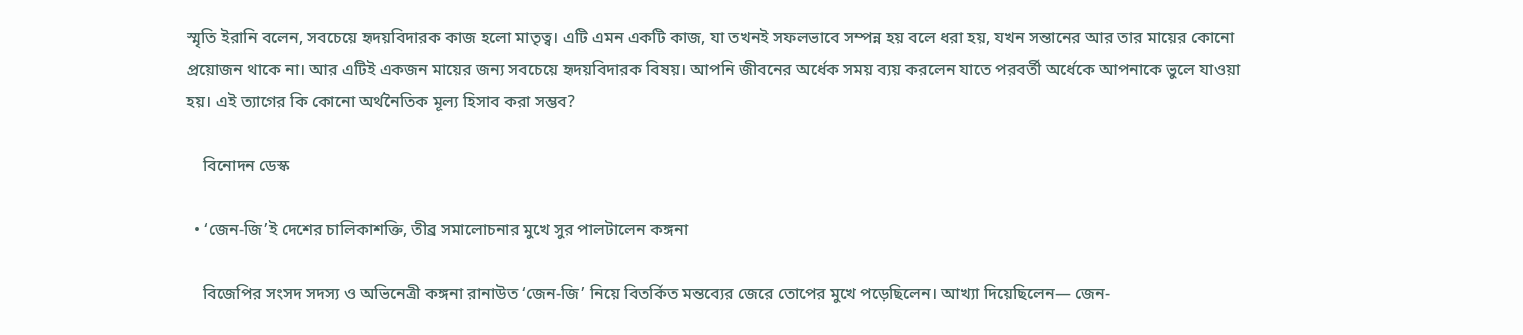স্মৃতি ইরানি বলেন, সবচেয়ে হৃদয়বিদারক কাজ হলো মাতৃত্ব। এটি এমন একটি কাজ, যা তখনই সফলভাবে সম্পন্ন হয় বলে ধরা হয়, যখন সন্তানের আর তার মায়ের কোনো প্রয়োজন থাকে না। আর এটিই একজন মায়ের জন্য সবচেয়ে হৃদয়বিদারক বিষয়। আপনি জীবনের অর্ধেক সময় ব্যয় করলেন যাতে পরবর্তী অর্ধেকে আপনাকে ভুলে যাওয়া হয়। এই ত্যাগের কি কোনো অর্থনৈতিক মূল্য হিসাব করা সম্ভব?

    বিনোদন ডেস্ক

  • ‘জেন-জি’ই দেশের চালিকাশক্তি, তীব্র সমালোচনার মুখে সুর পালটালেন কঙ্গনা

    বিজেপির সংসদ সদস্য ও অভিনেত্রী কঙ্গনা রানাউত ‘জেন-জি’ নিয়ে বিতর্কিত মন্তব্যের জেরে তোপের মুখে পড়েছিলেন। আখ্যা দিয়েছিলেন— জেন-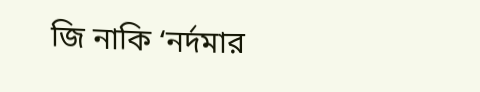জি নাকি ‘নর্দমার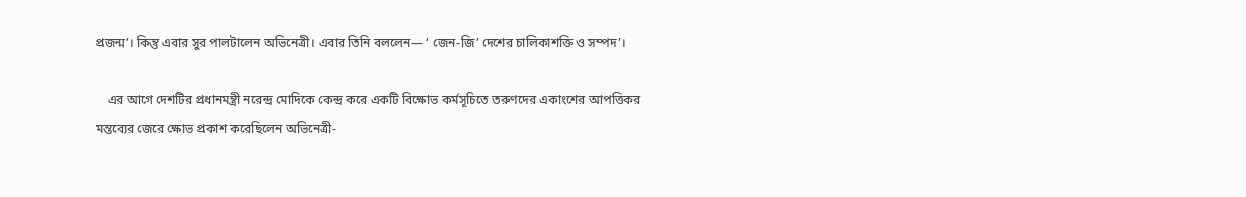প্রজন্ম’। কিন্তু এবার সুর পালটালেন অভিনেত্রী। এবার তিনি বললেন— ‘ জেন-জি’ দেশের চালিকাশক্তি ও সম্পদ’।

    এর আগে দেশটির প্রধানমন্ত্রী নরেন্দ্র মোদিকে কেন্দ্র করে একটি বিক্ষোভ কর্মসূচিতে তরুণদের একাংশের আপত্তিকর মন্তব্যের জেরে ক্ষোভ প্রকাশ করেছিলেন অভিনেত্রী-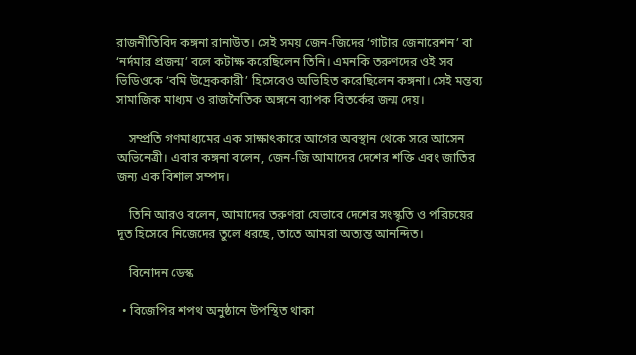রাজনীতিবিদ কঙ্গনা রানাউত। সেই সময় জেন-জিদের ‘গাটার জেনারেশন’ বা ‘নর্দমার প্রজন্ম’ বলে কটাক্ষ করেছিলেন তিনি। এমনকি তরুণদের ওই সব ভিডিওকে ‘বমি উদ্রেককারী’ হিসেবেও অভিহিত করেছিলেন কঙ্গনা। সেই মন্তব্য সামাজিক মাধ্যম ও রাজনৈতিক অঙ্গনে ব্যাপক বিতর্কের জন্ম দেয়।

    সম্প্রতি গণমাধ্যমের এক সাক্ষাৎকারে আগের অবস্থান থেকে সরে আসেন অভিনেত্রী। এবার কঙ্গনা বলেন, জেন-জি আমাদের দেশের শক্তি এবং জাতির জন্য এক বিশাল সম্পদ।

    তিনি আরও বলেন, আমাদের তরুণরা যেভাবে দেশের সংস্কৃতি ও পরিচয়ের দূত হিসেবে নিজেদের তুলে ধরছে, তাতে আমরা অত্যন্ত আনন্দিত।

    বিনোদন ডেস্ক

  • বিজেপির শপথ অনুষ্ঠানে উপস্থিত থাকা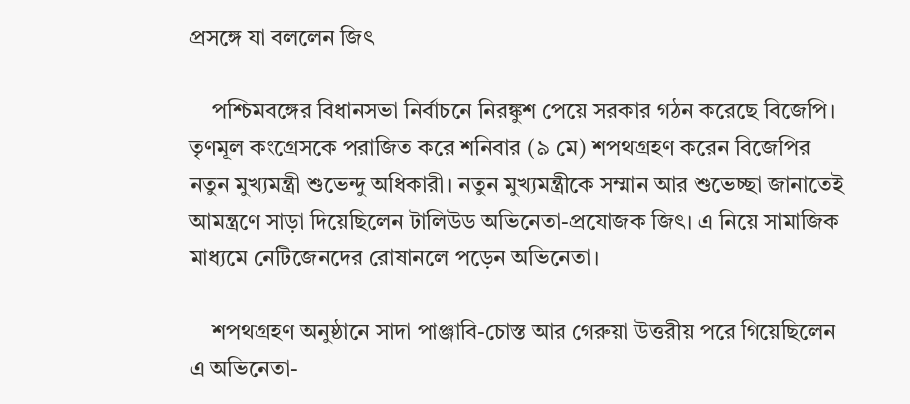প্রসঙ্গে যা বললেন জিৎ

    পশ্চিমবঙ্গের বিধানসভা নির্বাচনে নিরঙ্কুশ পেয়ে সরকার গঠন করেছে বিজেপি। তৃণমূল কংগ্রেসকে পরাজিত করে শনিবার (৯ মে) শপথগ্রহণ করেন বিজেপির নতুন মুখ্যমন্ত্রী শুভেন্দু অধিকারী। নতুন মুখ্যমন্ত্রীকে সম্মান আর শুভেচ্ছা জানাতেই আমন্ত্রণে সাড়া দিয়েছিলেন টালিউড অভিনেতা-প্রযোজক জিৎ। এ নিয়ে সামাজিক মাধ্যমে নেটিজেনদের রোষানলে পড়েন অভিনেতা।

    শপথগ্রহণ অনুষ্ঠানে সাদা পাঞ্জাবি-চোস্ত আর গেরুয়া উত্তরীয় পরে গিয়েছিলেন এ অভিনেতা-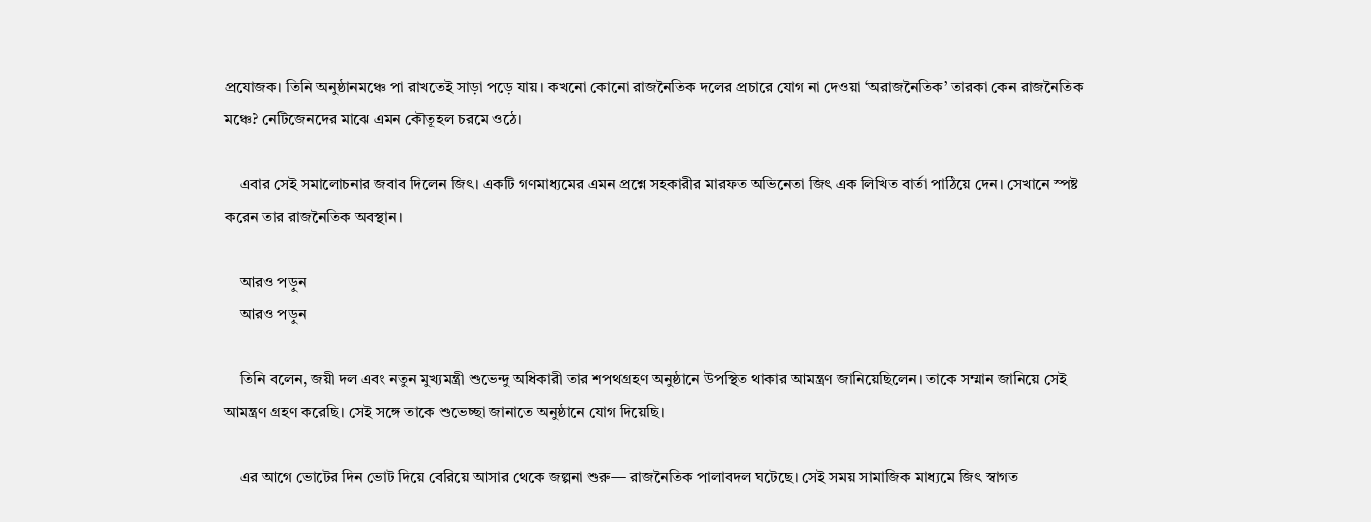প্রযোজক। তিনি অনুষ্ঠানমঞ্চে পা রাখতেই সাড়া পড়ে যায়। কখনো কোনো রাজনৈতিক দলের প্রচারে যোগ না দেওয়া ‘অরাজনৈতিক’ তারকা কেন রাজনৈতিক মঞ্চে? নেটিজেনদের মাঝে এমন কৌতূহল চরমে ওঠে।

    এবার সেই সমালোচনার জবাব দিলেন জিৎ। একটি গণমাধ্যমের এমন প্রশ্নে সহকারীর মারফত অভিনেতা জিৎ এক লিখিত বার্তা পাঠিয়ে দেন। সেখানে স্পষ্ট করেন তার রাজনৈতিক অবস্থান।

    আরও পড়ুন
    আরও পড়ুন

    তিনি বলেন, জয়ী দল এবং নতুন মুখ্যমন্ত্রী শুভেন্দু অধিকারী তার শপথগ্রহণ অনুষ্ঠানে উপস্থিত থাকার আমন্ত্রণ জানিয়েছিলেন। তাকে সম্মান জানিয়ে সেই আমন্ত্রণ গ্রহণ করেছি। সেই সঙ্গে তাকে শুভেচ্ছা জানাতে অনুষ্ঠানে যোগ দিয়েছি।

    এর আগে ভোটের দিন ভোট দিয়ে বেরিয়ে আসার থেকে জল্পনা শুরু— রাজনৈতিক পালাবদল ঘটেছে। সেই সময় সামাজিক মাধ্যমে জিৎ স্বাগত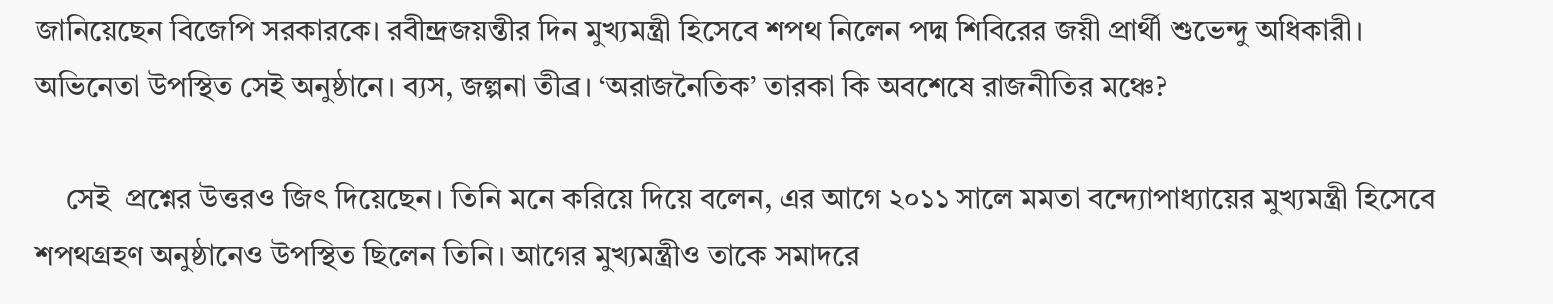জানিয়েছেন বিজেপি সরকারকে। রবীন্দ্রজয়ন্তীর দিন মুখ্যমন্ত্রী হিসেবে শপথ নিলেন পদ্ম শিবিরের জয়ী প্রার্থী শুভেন্দু অধিকারী। অভিনেতা উপস্থিত সেই অনুষ্ঠানে। ব্যস, জল্পনা তীব্র। ‘অরাজনৈতিক’ তারকা কি অবশেষে রাজনীতির মঞ্চে?

    সেই  প্রশ্নের উত্তরও জিৎ দিয়েছেন। তিনি মনে করিয়ে দিয়ে বলেন, এর আগে ২০১১ সালে মমতা বন্দ্যোপাধ্যায়ের মুখ্যমন্ত্রী হিসেবে শপথগ্রহণ অনুষ্ঠানেও উপস্থিত ছিলেন তিনি। আগের মুখ্যমন্ত্রীও তাকে সমাদরে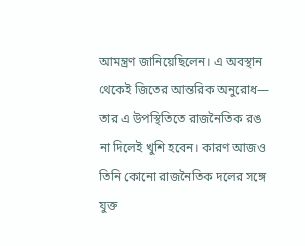আমন্ত্রণ জানিয়েছিলেন। এ অবস্থান থেকেই জিতের আন্তরিক অনুরোধ— তার এ উপস্থিতিতে রাজনৈতিক রঙ না দিলেই খুশি হবেন। কারণ আজও তিনি কোনো রাজনৈতিক দলের সঙ্গে যুক্ত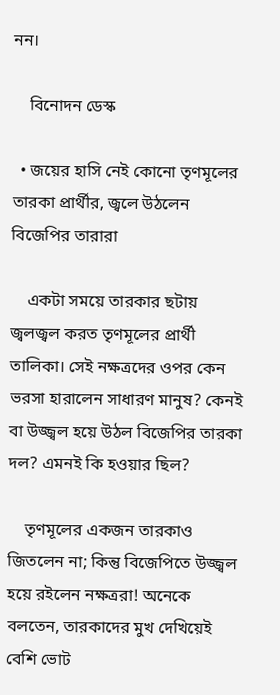নন।

    বিনোদন ডেস্ক

  • জয়ের হাসি নেই কোনো তৃণমূলের তারকা প্রার্থীর, জ্বলে উঠলেন বিজেপির তারারা

    একটা সময়ে তারকার ছটায় জ্বলজ্বল করত তৃণমূলের প্রার্থী তালিকা। সেই নক্ষত্রদের ওপর কেন ভরসা হারালেন সাধারণ মানুষ? কেনই বা উজ্জ্বল হয়ে উঠল বিজেপির তারকা দল? এমনই কি হওয়ার ছিল?

    তৃণমূলের একজন তারকাও জিতলেন না; কিন্তু বিজেপিতে উজ্জ্বল হয়ে রইলেন নক্ষত্ররা! অনেকে বলতেন, তারকাদের মুখ দেখিয়েই বেশি ভোট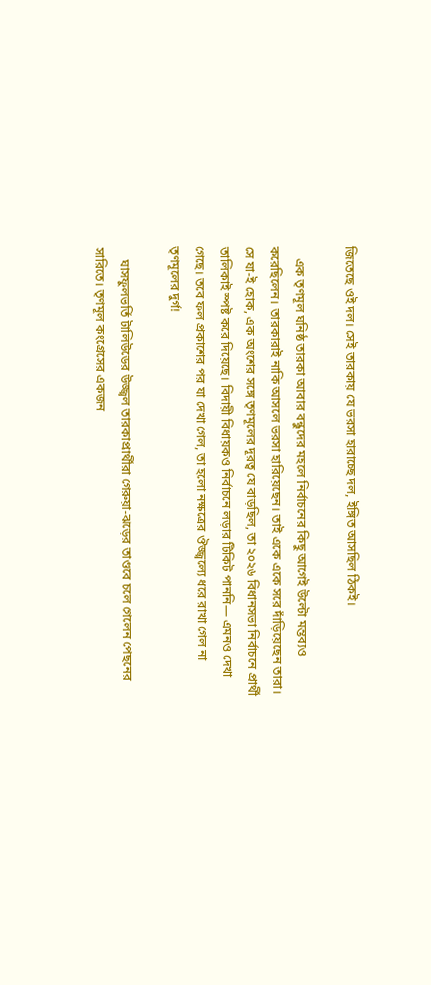জিতেছে ওই দল। সেই তারকায় যে ভরসা হারাচ্ছে দল, ইঙ্গিত আসছিল ঠিকই।

    এক তৃণমূল ঘনিষ্ঠ তারকা আবার বন্ধুদের মহলে নির্বাচনের কিছু আগেই উল্টো মন্তব্যও করেছিলেন। তারকারাই নাকি আসলে ভরসা হারিয়েছেন। তাই একে একে সরে দাঁড়িয়েছেন তারা। সে যা-ই হোক, এক অংশের সঙ্গে তৃণমূলের দূরত্ব যে বাড়ছিল, তা ২০২৬ বিধানসভা নির্বাচনে প্রার্থী তালিকাই স্পষ্ট করে দিয়েছে। বিদায়ী বিধায়কও নির্বাচনে লড়ার টিকিট পাননি— এমনও দেখা গেছে। তবে ফল প্রকাশের পর যা দেখা গেল, তা হলো নক্ষত্রের ঔজ্জ্বল্যে ধরে রাখা গেল না তৃণমূলের দুর্গ!

    ঘাসফুলভর্তি টালিউডের উজ্জ্বল তারকাপ্রার্থীরা গেরুয়া-ঝড়ের তাণ্ডবে চলে গেলেন পেছনের সারিতে। তৃণমূল কংগ্রেসের একজন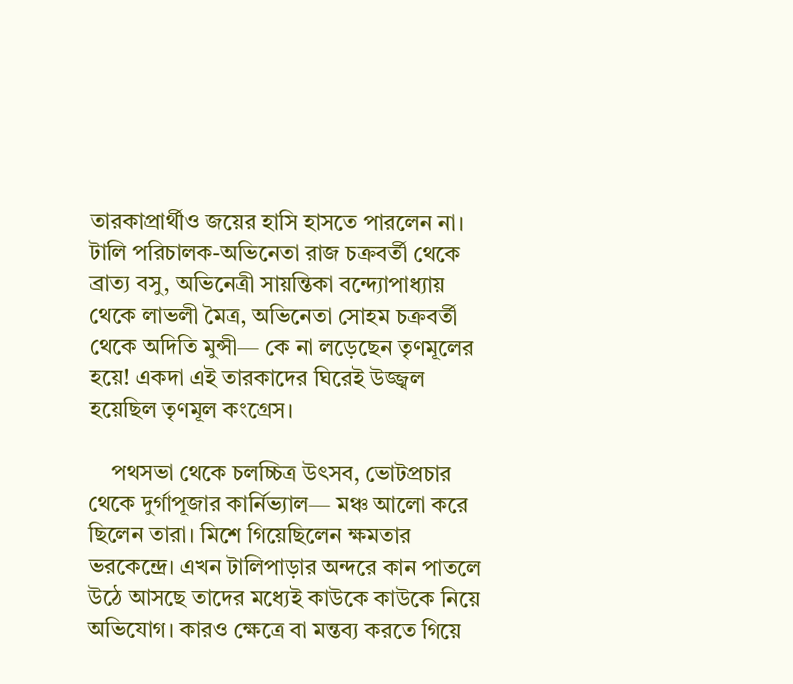তারকাপ্রার্থীও জয়ের হাসি হাসতে পারলেন না। টালি পরিচালক-অভিনেতা রাজ চক্রবর্তী থেকে ব্রাত্য বসু, অভিনেত্রী সায়ন্তিকা বন্দ্যোপাধ্যায় থেকে লাভলী মৈত্র, অভিনেতা সোহম চক্রবর্তী থেকে অদিতি মুন্সী— কে না লড়েছেন তৃণমূলের হয়ে! একদা এই তারকাদের ঘিরেই উজ্জ্বল হয়েছিল তৃণমূল কংগ্রেস।

    পথসভা থেকে চলচ্চিত্র উৎসব, ভোটপ্রচার থেকে দুর্গাপূজার কার্নিভ্যাল— মঞ্চ আলো করে ছিলেন তারা। মিশে গিয়েছিলেন ক্ষমতার ভরকেন্দ্রে। এখন টালিপাড়ার অন্দরে কান পাতলে উঠে আসছে তাদের মধ্যেই কাউকে কাউকে নিয়ে অভিযোগ। কারও ক্ষেত্রে বা মন্তব্য করতে গিয়ে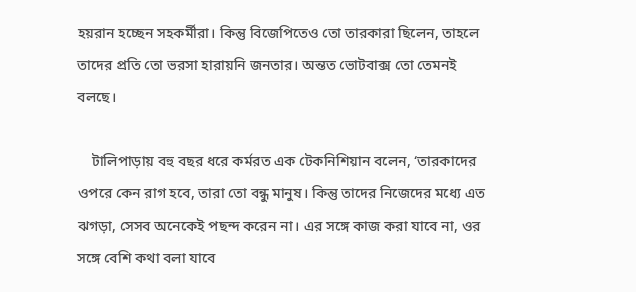হয়রান হচ্ছেন সহকর্মীরা। কিন্তু বিজেপিতেও তো তারকারা ছিলেন, তাহলে তাদের প্রতি তো ভরসা হারায়নি জনতার। অন্তত ভোটবাক্স তো তেমনই বলছে।

    টালিপাড়ায় বহু বছর ধরে কর্মরত এক টেকনিশিয়ান বলেন, ‘তারকাদের ওপরে কেন রাগ হবে, তারা তো বন্ধু মানুষ। কিন্তু তাদের নিজেদের মধ্যে এত ঝগড়া, সেসব অনেকেই পছন্দ করেন না। এর সঙ্গে কাজ করা যাবে না, ওর সঙ্গে বেশি কথা বলা যাবে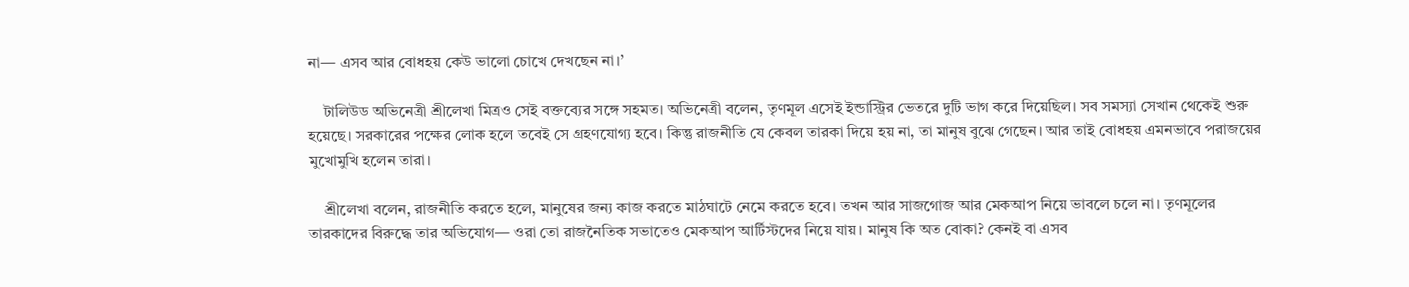না— এসব আর বোধহয় কেউ ভালো চোখে দেখছেন না।’

    টালিউড অভিনেত্রী শ্রীলেখা মিত্রও সেই বক্তব্যের সঙ্গে সহমত। অভিনেত্রী বলেন, তৃণমূল এসেই ইন্ডাস্ট্রির ভেতরে দুটি ভাগ করে দিয়েছিল। সব সমস্যা সেখান থেকেই শুরু হয়েছে। সরকারের পক্ষের লোক হলে তবেই সে গ্রহণযোগ্য হবে। কিন্তু রাজনীতি যে কেবল তারকা দিয়ে হয় না, তা মানুষ বুঝে গেছেন। আর তাই বোধহয় এমনভাবে পরাজয়ের মুখোমুখি হলেন তারা।

    শ্রীলেখা বলেন, রাজনীতি করতে হলে, মানুষের জন্য কাজ করতে মাঠঘাটে নেমে করতে হবে। তখন আর সাজগোজ আর মেকআপ নিয়ে ভাবলে চলে না। তৃণমূলের তারকাদের বিরুদ্ধে তার অভিযোগ— ওরা তো রাজনৈতিক সভাতেও মেকআপ আর্টিস্টদের নিয়ে যায়। মানুষ কি অত বোকা? কেনই বা এসব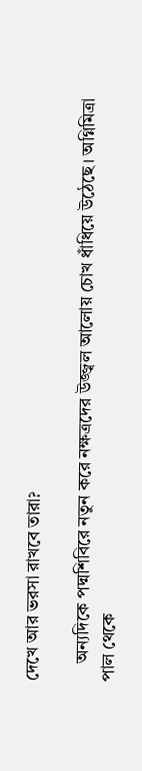দেখে আর ভরসা রাখবে তারা?

    অন্যদিকে পদ্মশিবিরে নতুন করে নক্ষত্রদের উজ্জ্বল আলোয় চোখ ধাঁধিয়ে উঠেছে। অগ্নিমিত্রা পাল থেকে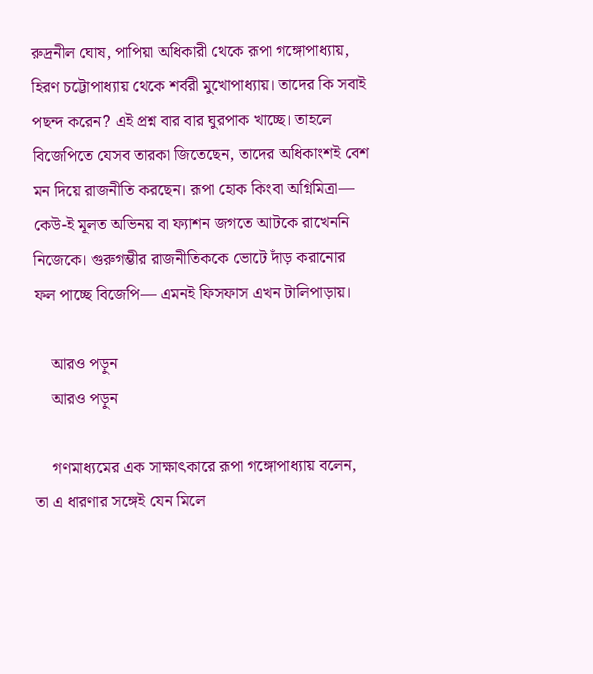রুদ্রনীল ঘোষ, পাপিয়া অধিকারী থেকে রূপা গঙ্গোপাধ্যায়, হিরণ চট্টোপাধ্যায় থেকে শর্বরী মুখোপাধ্যায়। তাদের কি সবাই পছন্দ করেন? এই প্রশ্ন বার বার ঘুরপাক খাচ্ছে। তাহলে বিজেপিতে যেসব তারকা জিতেছেন, তাদের অধিকাংশই বেশ মন দিয়ে রাজনীতি করছেন। রূপা হোক কিংবা অগ্নিমিত্রা— কেউ-ই মূলত অভিনয় বা ফ্যাশন জগতে আটকে রাখেননি নিজেকে। গুরুগম্ভীর রাজনীতিককে ভোটে দাঁড় করানোর ফল পাচ্ছে বিজেপি— এমনই ফিসফাস এখন টালিপাড়ায়।

    আরও পড়ুন
    আরও পড়ুন

    গণমাধ্যমের এক সাক্ষাৎকারে রূপা গঙ্গোপাধ্যায় বলেন, তা এ ধারণার সঙ্গেই যেন মিলে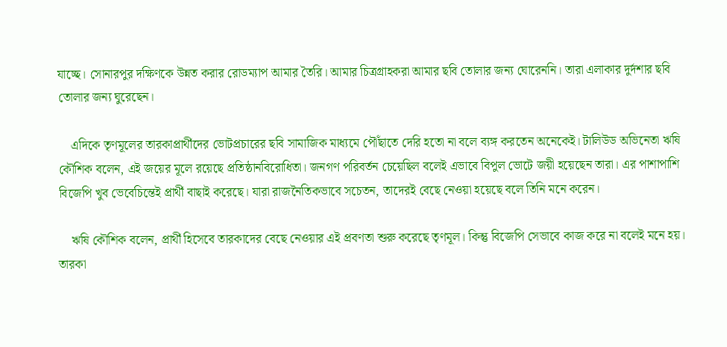যাচ্ছে। সোনারপুর দক্ষিণকে উন্নত করার রোডম্যাপ আমার তৈরি। আমার চিত্রগ্রাহকরা আমার ছবি তোলার জন্য ঘোরেননি। তারা এলাকার দুর্দশার ছবি তোলার জন্য ঘুরেছেন।

    এদিকে তৃণমূলের তারকাপ্রার্থীদের ভোটপ্রচারের ছবি সামাজিক মাধ্যমে পৌঁছাতে দেরি হতো না বলে ব্যঙ্গ করতেন অনেকেই। টালিউড অভিনেতা ঋষি কৌশিক বলেন, এই জয়ের মূলে রয়েছে প্রতিষ্ঠানবিরোধিতা। জনগণ পরিবর্তন চেয়েছিল বলেই এভাবে বিপুল ভোটে জয়ী হয়েছেন তারা। এর পাশাপাশি বিজেপি খুব ভেবেচিন্তেই প্রার্থী বাছাই করেছে। যারা রাজনৈতিকভাবে সচেতন, তাদেরই বেছে নেওয়া হয়েছে বলে তিনি মনে করেন।

    ঋষি কৌশিক বলেন, প্রার্থী হিসেবে তারকাদের বেছে নেওয়ার এই প্রবণতা শুরু করেছে তৃণমূল। কিন্তু বিজেপি সেভাবে কাজ করে না বলেই মনে হয়। তারকা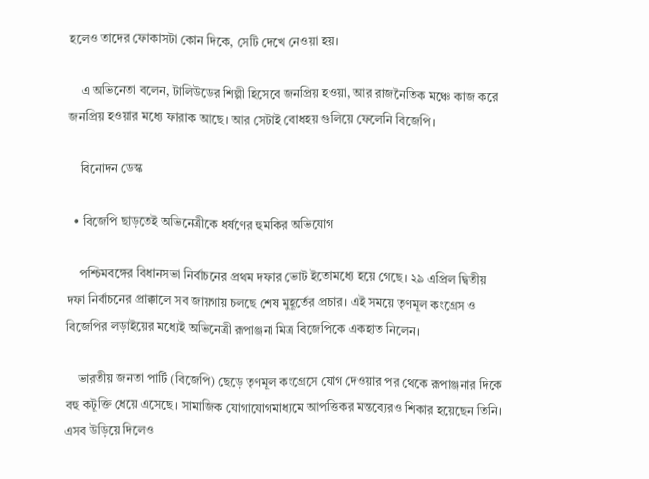হলেও তাদের ফোকাসটা কোন দিকে, সেটি দেখে নেওয়া হয়।

    এ অভিনেতা বলেন, টালিউডের শিল্পী হিসেবে জনপ্রিয় হওয়া, আর রাজনৈতিক মঞ্চে কাজ করে জনপ্রিয় হওয়ার মধ্যে ফারাক আছে। আর সেটাই বোধহয় গুলিয়ে ফেলেনি বিজেপি।

    বিনোদন ডেস্ক

  • বিজেপি ছাড়তেই অভিনেত্রীকে ধর্ষণের হুমকির অভিযোগ

    পশ্চিমবঙ্গের বিধানসভা নির্বাচনের প্রথম দফার ভোট ইতোমধ্যে হয়ে গেছে। ২৯ এপ্রিল দ্বিতীয় দফা নির্বাচনের প্রাক্কালে সব জায়গায় চলছে শেষ মুহূর্তের প্রচার। এই সময়ে তৃণমূল কংগ্রেস ও বিজেপির লড়াইয়ের মধ্যেই অভিনেত্রী রূপাঞ্জনা মিত্র বিজেপিকে একহাত নিলেন।

    ভারতীয় জনতা পার্টি (বিজেপি) ছেড়ে তৃণমূল কংগ্রেসে যোগ দেওয়ার পর থেকে রূপাঞ্জনার দিকে বহু কটূক্তি ধেয়ে এসেছে। সামাজিক যোগাযোগমাধ্যমে আপত্তিকর মন্তব্যেরও শিকার হয়েছেন তিনি। এসব উড়িয়ে দিলেও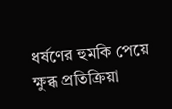ধর্ষণের হুমকি পেয়ে ক্ষুব্ধ প্রতিক্রিয়া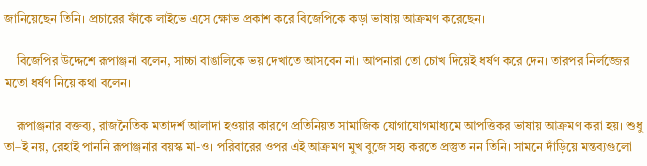জানিয়েছেন তিনি। প্রচারের ফাঁকে লাইভে এসে ক্ষোভ প্রকাশ করে বিজেপিকে কড়া ভাষায় আক্রমণ করেছেন।

    বিজেপির উদ্দেশে রূপাঞ্জনা বলেন, সাচ্চা বাঙালিকে ভয় দেখাতে আসবেন না। আপনারা তো চোখ দিয়েই ধর্ষণ করে দেন। তারপর নির্লজ্জের মতো ধর্ষণ নিয়ে কথা বলেন।

    রূপাঞ্জনার বক্তব্য, রাজনৈতিক মতাদর্শ আলাদা হওয়ার কারণে প্রতিনিয়ত সামাজিক যোগাযোগমাধ্যমে আপত্তিকর ভাষায় আক্রমণ করা হয়। শুধু তা–ই নয়, রেহাই পাননি রূপাঞ্জনার বয়স্ক মা-ও। পরিবারের ওপর এই আক্রমণ মুখ বুজে সহ্য করতে প্রস্তুত নন তিনি। সামনে দাঁড়িয়ে মন্তব্যগুলো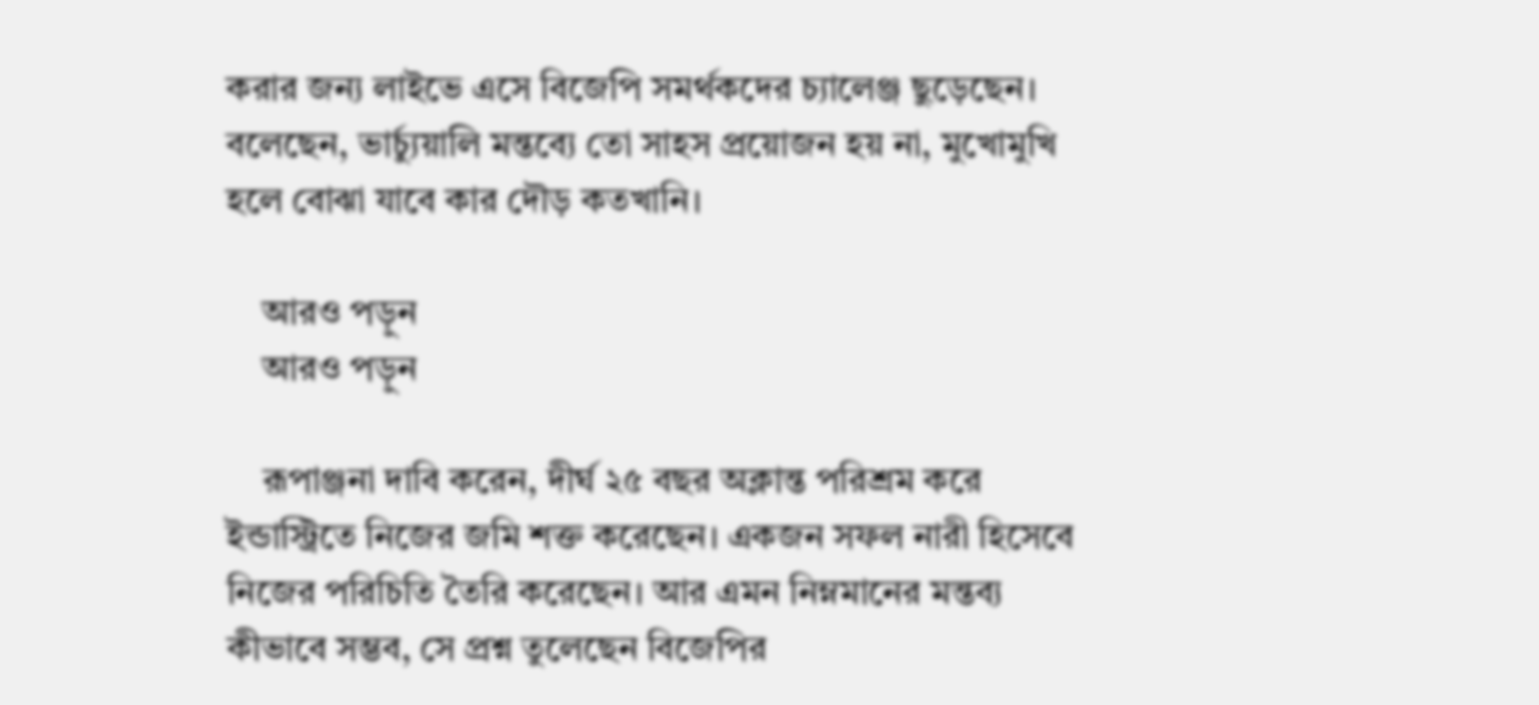করার জন্য লাইভে এসে বিজেপি সমর্থকদের চ্যালেঞ্জ ছুড়েছেন। বলেছেন, ভার্চ্যুয়ালি মন্তব্যে তো সাহস প্রয়োজন হয় না, মুখোমুখি হলে বোঝা যাবে কার দৌড় কতখানি।

    আরও পড়ুন
    আরও পড়ুন

    রূপাঞ্জনা দাবি করেন, দীর্ঘ ২৫ বছর অক্লান্ত পরিশ্রম করে ইন্ডাস্ট্রিতে নিজের জমি শক্ত করেছেন। একজন সফল নারী হিসেবে নিজের পরিচিতি তৈরি করেছেন। আর এমন নিম্নমানের মন্তব্য কীভাবে সম্ভব, সে প্রশ্ন তুলেছেন বিজেপির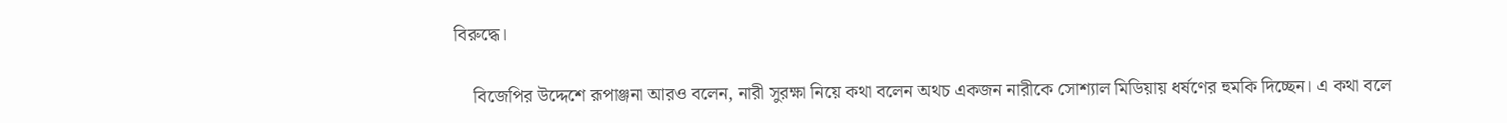বিরুদ্ধে।

    বিজেপির উদ্দেশে রূপাঞ্জনা আরও বলেন, নারী সুরক্ষা নিয়ে কথা বলেন অথচ একজন নারীকে সোশ্যাল মিডিয়ায় ধর্ষণের হুমকি দিচ্ছেন। এ কথা বলে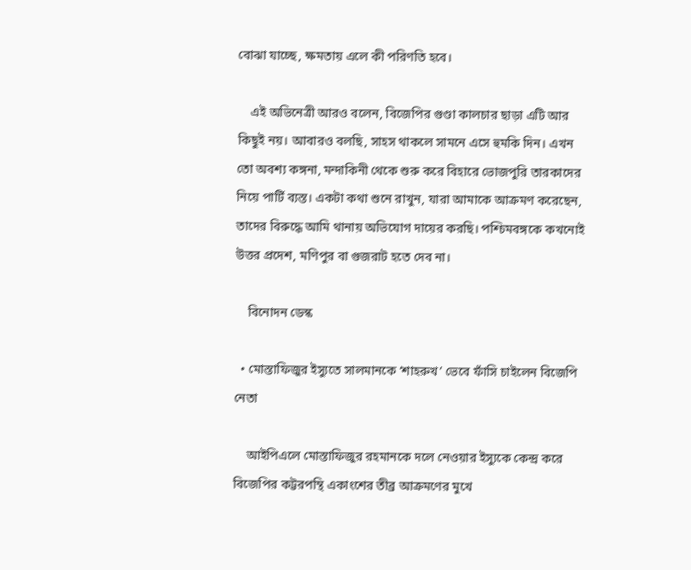বোঝা যাচ্ছে, ক্ষমতায় এলে কী পরিণতি হবে।

    এই অভিনেত্রী আরও বলেন, বিজেপির গুণ্ডা কালচার ছাড়া এটি আর কিছুই নয়। আবারও বলছি, সাহস থাকলে সামনে এসে হুমকি দিন। এখন তো অবশ্য কঙ্গনা, মন্দাকিনী থেকে শুরু করে বিহারে ভোজপুরি তারকাদের নিয়ে পার্টি ব্যস্ত। একটা কথা শুনে রাখুন, যারা আমাকে আক্রমণ করেছেন, তাদের বিরুদ্ধে আমি থানায় অভিযোগ দায়ের করছি। পশ্চিমবঙ্গকে কখনোই উত্তর প্রদেশ, মণিপুর বা গুজরাট হতে দেব না।

    বিনোদন ডেস্ক

  • মোস্তাফিজুর ইস্যুতে সালমানকে ‘শাহরুখ’ ভেবে ফাঁসি চাইলেন বিজেপি নেতা

    আইপিএলে মোস্তাফিজুর রহমানকে দলে নেওয়ার ইস্যুকে কেন্দ্র করে বিজেপির কট্টরপন্থি একাংশের তীব্র আক্রমণের মুখে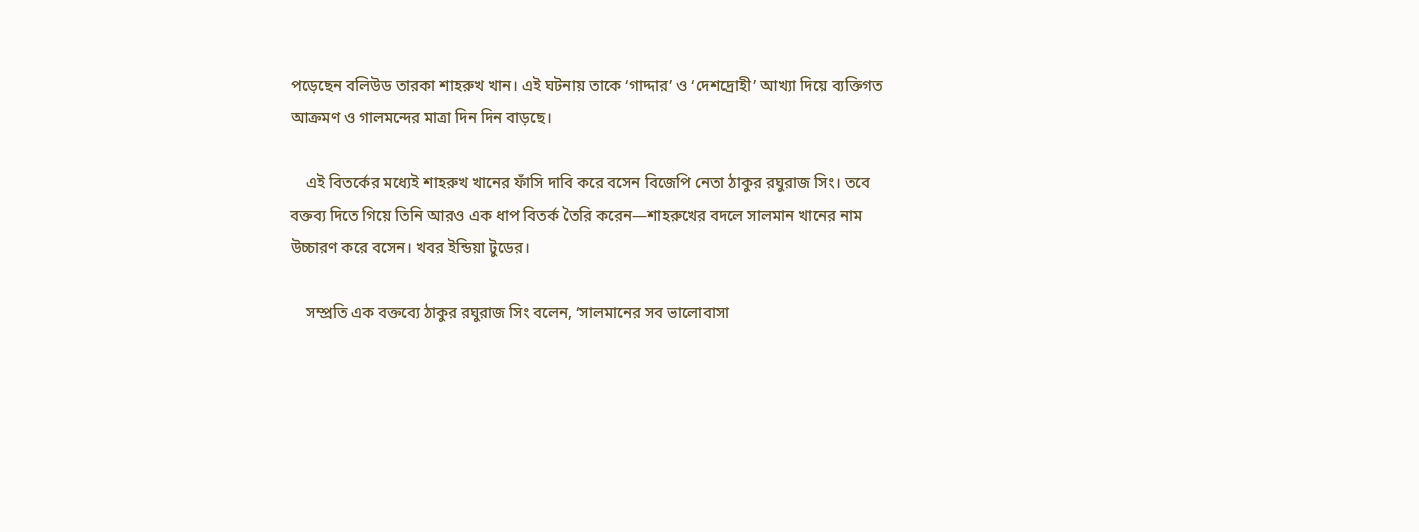পড়েছেন বলিউড তারকা শাহরুখ খান। এই ঘটনায় তাকে ‘গাদ্দার’ ও ‘দেশদ্রোহী’ আখ্যা দিয়ে ব্যক্তিগত আক্রমণ ও গালমন্দের মাত্রা দিন দিন বাড়ছে।

    এই বিতর্কের মধ্যেই শাহরুখ খানের ফাঁসি দাবি করে বসেন বিজেপি নেতা ঠাকুর রঘুরাজ সিং। তবে বক্তব্য দিতে গিয়ে তিনি আরও এক ধাপ বিতর্ক তৈরি করেন—শাহরুখের বদলে সালমান খানের নাম উচ্চারণ করে বসেন। খবর ইন্ডিয়া টুডের।

    সম্প্রতি এক বক্তব্যে ঠাকুর রঘুরাজ সিং বলেন, ‘সালমানের সব ভালোবাসা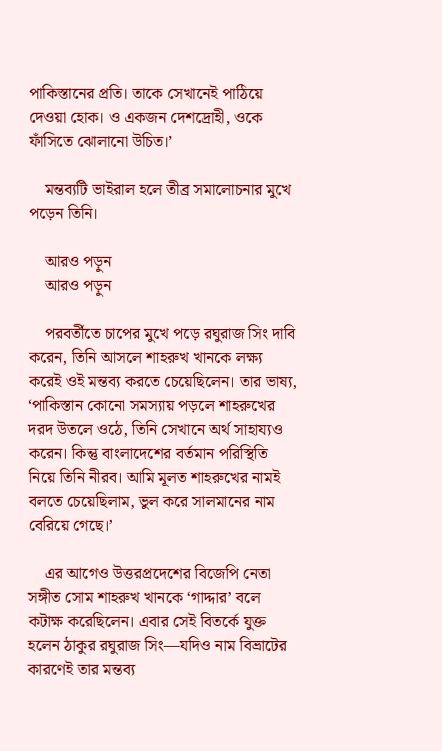পাকিস্তানের প্রতি। তাকে সেখানেই পাঠিয়ে দেওয়া হোক। ও একজন দেশদ্রোহী, ওকে ফাঁসিতে ঝোলানো উচিত।’

    মন্তব্যটি ভাইরাল হলে তীব্র সমালোচনার মুখে পড়েন তিনি।

    আরও পড়ুন
    আরও পড়ুন

    পরবর্তীতে চাপের মুখে পড়ে রঘুরাজ সিং দাবি করেন, তিনি আসলে শাহরুখ খানকে লক্ষ্য করেই ওই মন্তব্য করতে চেয়েছিলেন। তার ভাষ্য, ‘পাকিস্তান কোনো সমস্যায় পড়লে শাহরুখের দরদ উতলে ওঠে, তিনি সেখানে অর্থ সাহায্যও করেন। কিন্তু বাংলাদেশের বর্তমান পরিস্থিতি নিয়ে তিনি নীরব। আমি মূলত শাহরুখের নামই বলতে চেয়েছিলাম, ভুল করে সালমানের নাম বেরিয়ে গেছে।’

    এর আগেও উত্তরপ্রদেশের বিজেপি নেতা সঙ্গীত সোম শাহরুখ খানকে ‘গাদ্দার’ বলে কটাক্ষ করেছিলেন। এবার সেই বিতর্কে যুক্ত হলেন ঠাকুর রঘুরাজ সিং—যদিও নাম বিভ্রাটের কারণেই তার মন্তব্য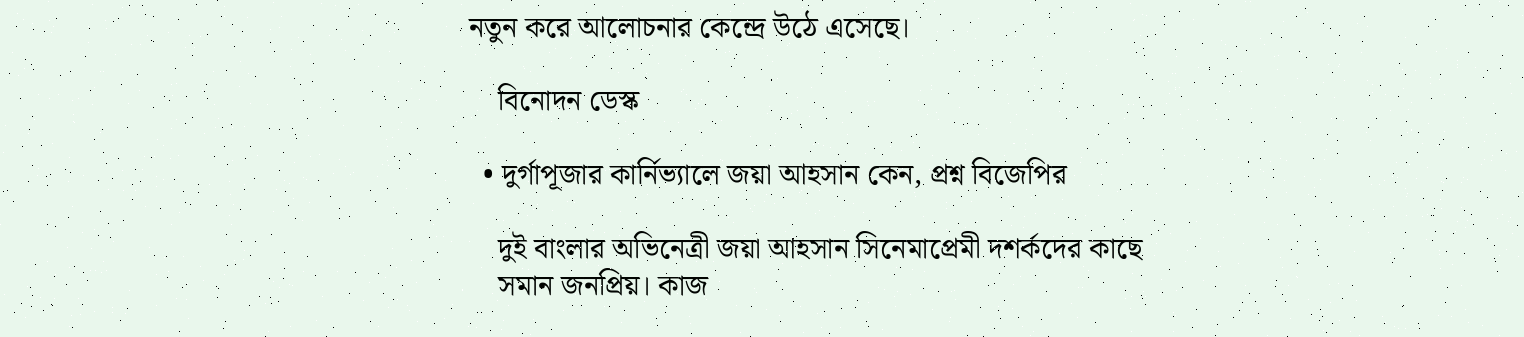নতুন করে আলোচনার কেন্দ্রে উঠে এসেছে।

    বিনোদন ডেস্ক

  • দুর্গাপূজার কার্নিভ্যালে জয়া আহসান কেন, প্রশ্ন বিজেপির

    দুই বাংলার অভিনেত্রী জয়া আহসান সিনেমাপ্রেমী দশর্কদের কাছে
    সমান জনপ্রিয়। কাজ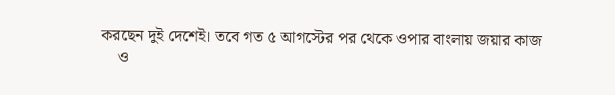করছেন দুই দেশেই। তবে গত ৫ আগস্টের পর থেকে ওপার বাংলায় জয়ার কাজ
    ও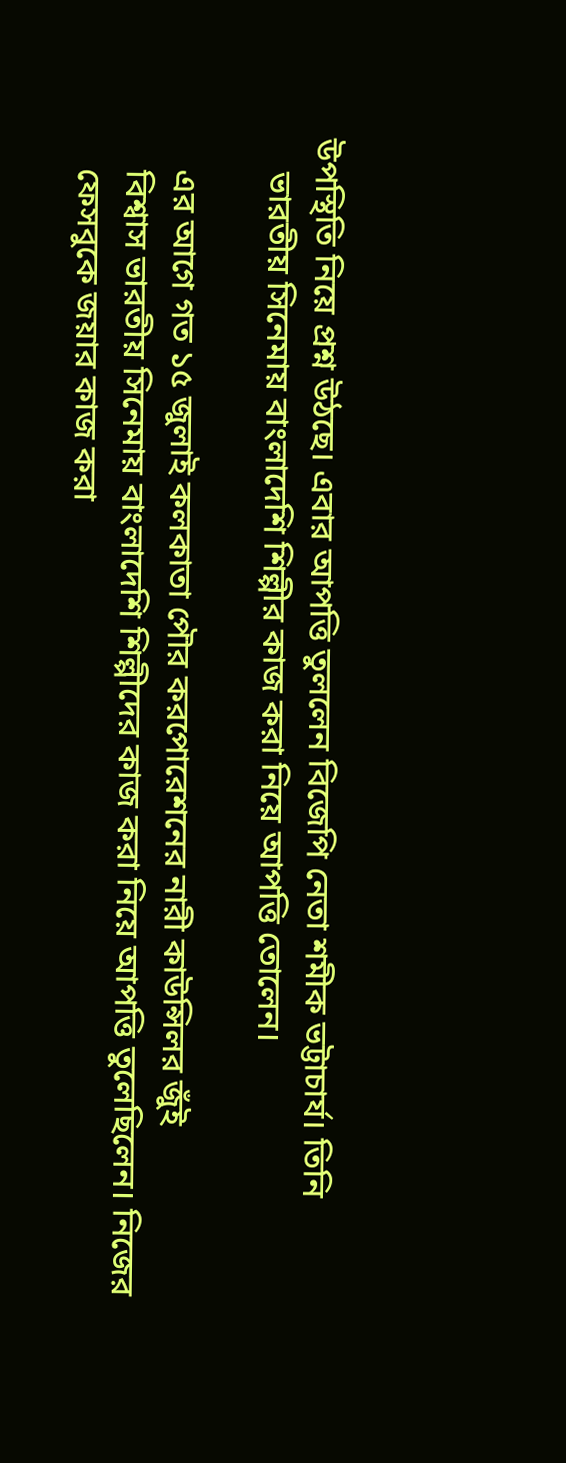উপস্থিতি নিয়ে প্রশ্ন উঠছে। এবার আপত্তি তুললেন বিজেপি নেতা শমীক ভট্টাচার্য। তিনি
    ভারতীয় সিনেমায় বাংলাদেশি শিল্পীর কাজ করা নিয়ে আপত্তি তোলেন।

    এর আগে গত ১৫ জুলাই কলকাতা পৌর করপোরেশনের নারী কাউন্সিলর জুঁই
    বিশ্বাস ভারতীয় সিনেমায় বাংলাদেশি শিল্পীদের কাজ করা নিয়ে আপত্তি তুলেছিলেন। নিজের
    ফেসবুকে জয়ার কাজ করা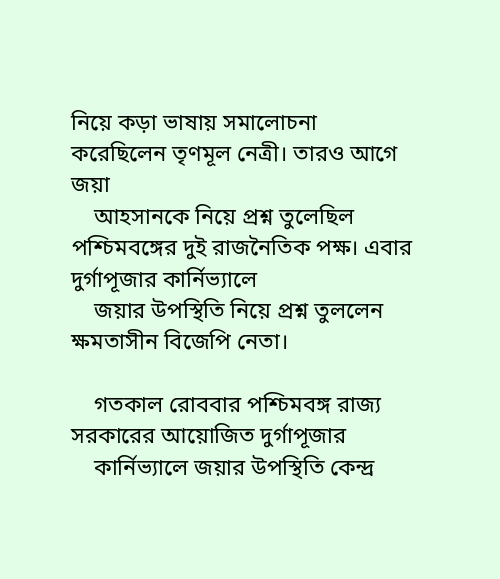নিয়ে কড়া ভাষায় সমালোচনা করেছিলেন তৃণমূল নেত্রী। তারও আগে জয়া
    আহসানকে নিয়ে প্রশ্ন তুলেছিল পশ্চিমবঙ্গের দুই রাজনৈতিক পক্ষ। এবার দুর্গাপূজার কার্নিভ্যালে
    জয়ার উপস্থিতি নিয়ে প্রশ্ন তুললেন ক্ষমতাসীন বিজেপি নেতা।

    গতকাল রোববার পশ্চিমবঙ্গ রাজ্য সরকারের আয়োজিত দুর্গাপূজার
    কার্নিভ্যালে জয়ার উপস্থিতি কেন্দ্র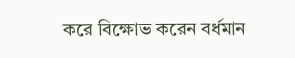করে বিক্ষোভ করেন বর্ধমান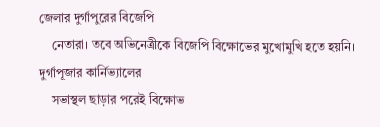জেলার দুর্গাপুরের বিজেপি
    নেতারা। তবে অভিনেত্রীকে বিজেপি বিক্ষোভের মুখোমুখি হতে হয়নি। দুর্গাপূজার কার্নিভ্যালের
    সভাস্থল ছাড়ার পরেই বিক্ষোভ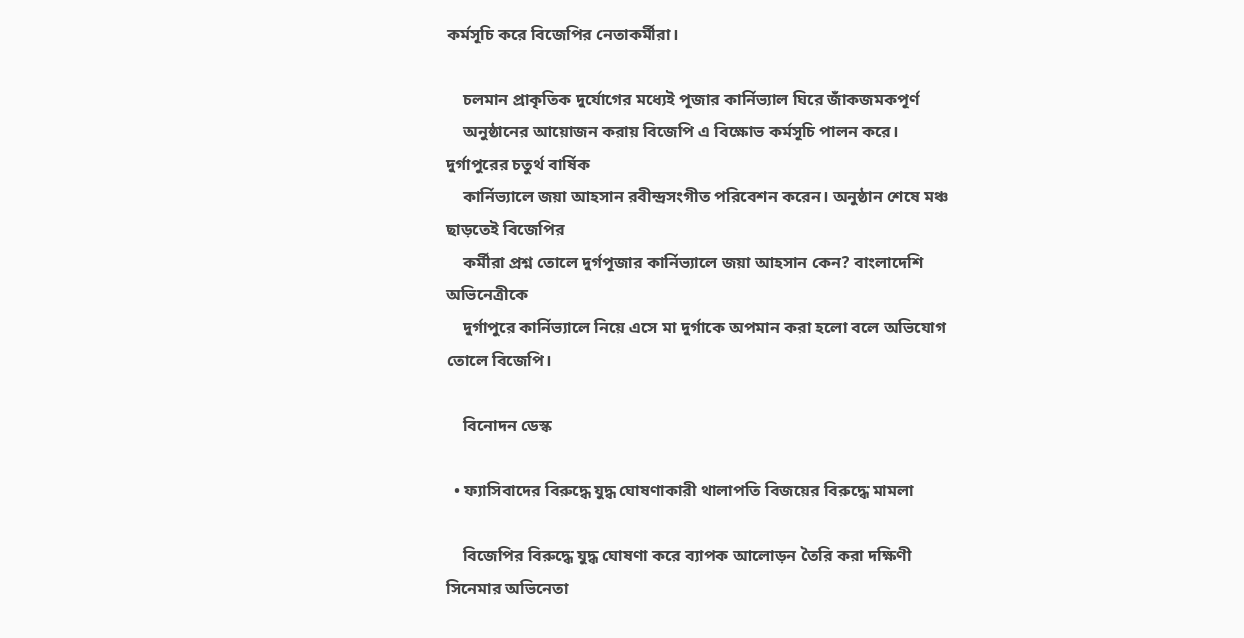কর্মসূচি করে বিজেপির নেতাকর্মীরা।

    চলমান প্রাকৃতিক দুর্যোগের মধ্যেই পূজার কার্নিভ্যাল ঘিরে জাঁকজমকপূর্ণ
    অনুষ্ঠানের আয়োজন করায় বিজেপি এ বিক্ষোভ কর্মসূচি পালন করে। দুর্গাপুরের চতুর্থ বার্ষিক
    কার্নিভ্যালে জয়া আহসান রবীন্দ্রসংগীত পরিবেশন করেন। অনুষ্ঠান শেষে মঞ্চ ছাড়তেই বিজেপির
    কর্মীরা প্রশ্ন তোলে দুর্গপূজার কার্নিভ্যালে জয়া আহসান কেন? বাংলাদেশি অভিনেত্রীকে
    দুর্গাপুরে কার্নিভ্যালে নিয়ে এসে মা দুর্গাকে অপমান করা হলো বলে অভিযোগ তোলে বিজেপি।

    বিনোদন ডেস্ক

  • ফ্যাসিবাদের বিরুদ্ধে যুদ্ধ ঘোষণাকারী থালাপতি বিজয়ের বিরুদ্ধে মামলা

    বিজেপির বিরুদ্ধে যুদ্ধ ঘোষণা করে ব্যাপক আলোড়ন তৈরি করা দক্ষিণী সিনেমার অভিনেতা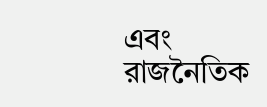এবং রাজনৈতিক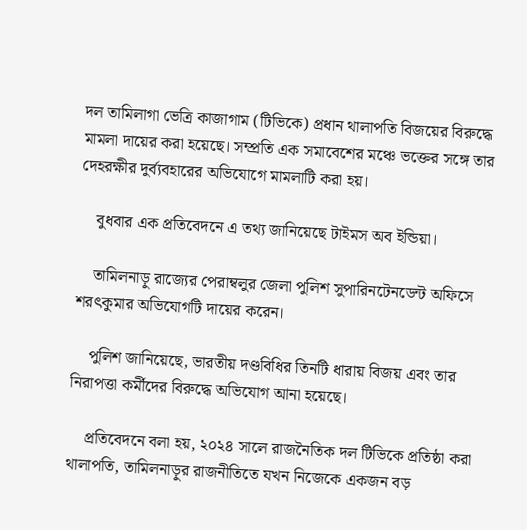দল তামিলাগা ভেত্রি কাজাগাম (টিভিকে) প্রধান থালাপতি বিজয়ের বিরুদ্ধে মামলা দায়ের করা হয়েছে। সম্প্রতি এক সমাবেশের মঞ্চে ভক্তের সঙ্গে তার দেহরক্ষীর দুর্ব্যবহারের অভিযোগে মামলাটি করা হয়।

    বুধবার এক প্রতিবেদনে এ তথ্য জানিয়েছে টাইমস অব ইন্ডিয়া।

    তামিলনাড়ু রাজ্যের পেরাম্বলুর জেলা পুলিশ সুপারিনটেনডেন্ট অফিসে শরৎকুমার অভিযোগটি দায়ের করেন।

    পুলিশ জানিয়েছে, ভারতীয় দণ্ডবিধির তিনটি ধারায় বিজয় এবং তার নিরাপত্তা কর্মীদের বিরুদ্ধে অভিযোগ আনা হয়েছে।

    প্রতিবেদনে বলা হয়, ২০২৪ সালে রাজনৈতিক দল টিভিকে প্রতিষ্ঠা করা থালাপতি, তামিলনাড়ুর রাজনীতিতে যখন নিজেকে একজন বড়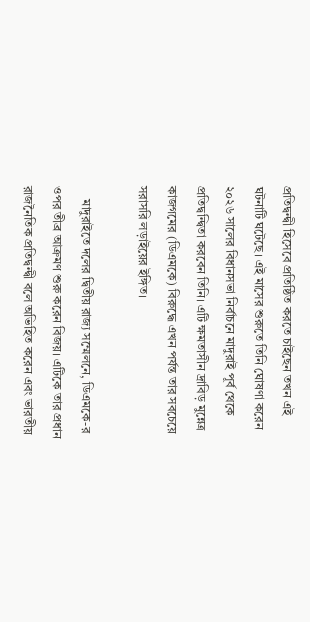প্রতিদ্বন্দ্বী হিসেবে প্রতিষ্ঠিত করতে চাইছেন তখন এই ঘটনাটি ঘটেছে। এই মাসের শুরুতে তিনি ঘোষণা করেন ২০২৬ সালের বিধানসভা নির্বাচনে মাদুরাই পূর্ব থেকে প্রতিদ্বন্দ্বিতা করবেন তিনি। এটি ক্ষমতাসীন দ্রাবিড় মুন্নেত্র কাজগমের (ডিএমকে) বিরুদ্ধে এখন পর্যন্ত তার সবচেয়ে সরাসরি লড়াইয়ের ইঙ্গিত।

    মাদুরাইতে দলের দ্বিতীয় রাজ্য সম্মেলনে, ডিএমকে-র ওপর তীব্র আক্রমণ শুরু করেন বিজয়। এটিকে তার প্রধান রাজনৈতিক প্রতিদ্বন্দ্বী বলে অভিহিত করেন এবং ভারতীয়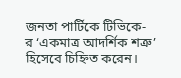জনতা পার্টিকে টিভিকে-র ‌‘একমাত্র আদর্শিক শত্রু’ হিসেবে চিহ্নিত করেন।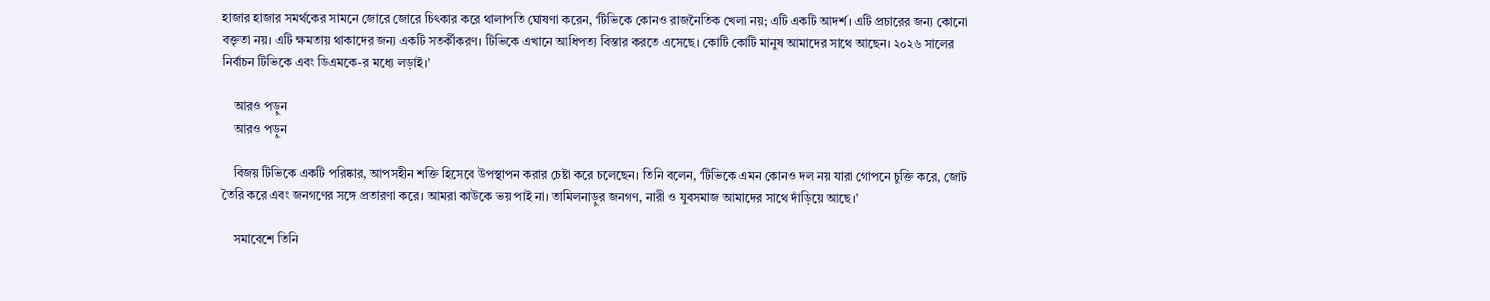হাজার হাজার সমর্থকের সামনে জোরে জোরে চিৎকার করে থালাপতি ঘোষণা করেন, ‘টিভিকে কোনও রাজনৈতিক খেলা নয়; এটি একটি আদর্শ। এটি প্রচারের জন্য কোনো বক্তৃতা নয়। এটি ক্ষমতায় থাকাদের জন্য একটি সতর্কীকরণ। টিভিকে এখানে আধিপত্য বিস্তার করতে এসেছে। কোটি কোটি মানুষ আমাদের সাথে আছেন। ২০২৬ সালের নির্বাচন টিভিকে এবং ডিএমকে-র মধ্যে লড়াই।’

    আরও পড়ুন
    আরও পড়ুন

    বিজয় টিভিকে একটি পরিষ্কার, আপসহীন শক্তি হিসেবে উপস্থাপন করার চেষ্টা করে চলেছেন। তিনি বলেন, ‘টিভিকে এমন কোনও দল নয় যারা গোপনে চুক্তি করে, জোট তৈরি করে এবং জনগণের সঙ্গে প্রতারণা করে। আমরা কাউকে ভয় পাই না। তামিলনাড়ুর জনগণ, নারী ও যুবসমাজ আমাদের সাথে দাঁড়িয়ে আছে।’

    সমাবেশে তিনি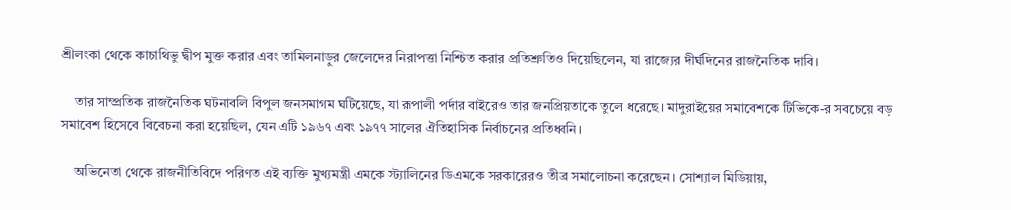শ্রীলংকা থেকে কাচাথিভু দ্বীপ মুক্ত করার এবং তামিলনাড়ুর জেলেদের নিরাপত্তা নিশ্চিত করার প্রতিশ্রুতিও দিয়েছিলেন, যা রাজ্যের দীর্ঘদিনের রাজনৈতিক দাবি।

    তার সাম্প্রতিক রাজনৈতিক ঘটনাবলি বিপুল জনসমাগম ঘটিয়েছে, যা রূপালী পর্দার বাইরেও তার জনপ্রিয়তাকে তুলে ধরেছে। মাদুরাইয়ের সমাবেশকে টিভিকে-র সবচেয়ে বড় সমাবেশ হিসেবে বিবেচনা করা হয়েছিল, যেন এটি ১৯৬৭ এবং ১৯৭৭ সালের ঐতিহাসিক নির্বাচনের প্রতিধ্বনি।

    অভিনেতা থেকে রাজনীতিবিদে পরিণত এই ব্যক্তি মুখ্যমন্ত্রী এমকে স্ট্যালিনের ডিএমকে সরকারেরও তীব্র সমালোচনা করেছেন। সোশ্যাল মিডিয়ায়,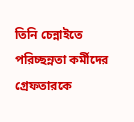তিনি চেন্নাইতে পরিচ্ছন্নতা কর্মীদের গ্রেফতারকে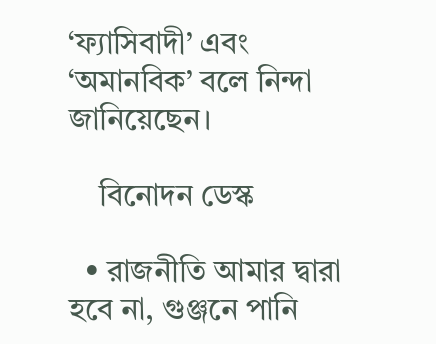‘ফ্যাসিবাদী’ এবং ‘অমানবিক’ বলে নিন্দা জানিয়েছেন।

    বিনোদন ডেস্ক

  • রাজনীতি আমার দ্বারা হবে না, গুঞ্জনে পানি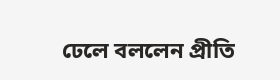ঢেলে বললেন প্রীতি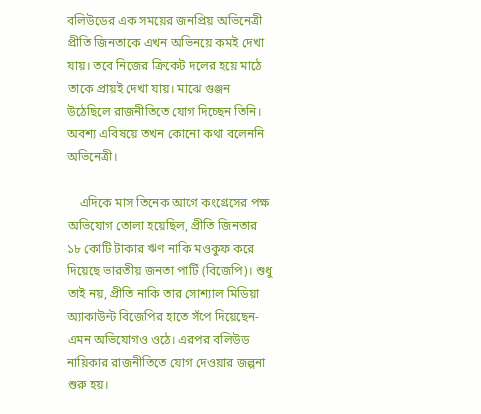বলিউডের এক সময়ের জনপ্রিয় অভিনেত্রী প্রীতি জিনতাকে এখন অভিনয়ে কমই দেখা যায়। তবে নিজের ক্রিকেট দলের হয়ে মাঠে তাকে প্রায়ই দেখা যায়। মাঝে গুঞ্জন উঠেছিলে রাজনীতিতে যোগ দিচ্ছেন তিনি। অবশ্য এবিষয়ে তখন কোনো কথা বলেননি অভিনেত্রী।

    এদিকে মাস তিনেক আগে কংগ্রেসের পক্ষ অভিযোগ তোলা হয়েছিল, প্রীতি জিনতার ১৮ কোটি টাকার ঋণ নাকি মওকুফ করে দিয়েছে ভারতীয় জনতা পার্টি (বিজেপি)। শুধু তাই নয়, প্রীতি নাকি তার সোশ্যাল মিডিয়া অ্যাকাউন্ট বিজেপির হাতে সঁপে দিয়েছেন- এমন অভিযোগও ওঠে। এরপর বলিউড নায়িকার রাজনীতিতে যোগ দেওয়ার জল্পনা শুরু হয়।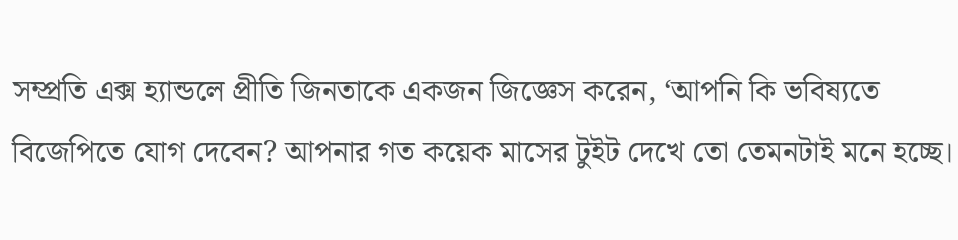সম্প্রতি এক্স হ্যান্ডলে প্রীতি জিনতাকে একজন জিজ্ঞেস করেন, ‘আপনি কি ভবিষ্যতে বিজেপিতে যোগ দেবেন? আপনার গত কয়েক মাসের টুইট দেখে তো তেমনটাই মনে হচ্ছে।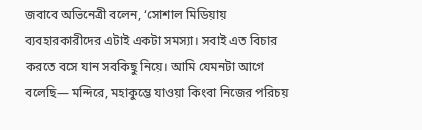জবাবে অভিনেত্রী বলেন, ‘সোশাল মিডিয়ায় ব্যবহারকারীদের এটাই একটা সমস্যা। সবাই এত বিচার করতে বসে যান সবকিছু নিয়ে। আমি যেমনটা আগে বলেছি— মন্দিরে, মহাকুম্ভে যাওয়া কিংবা নিজের পরিচয়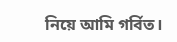নিয়ে আমি গর্বিত।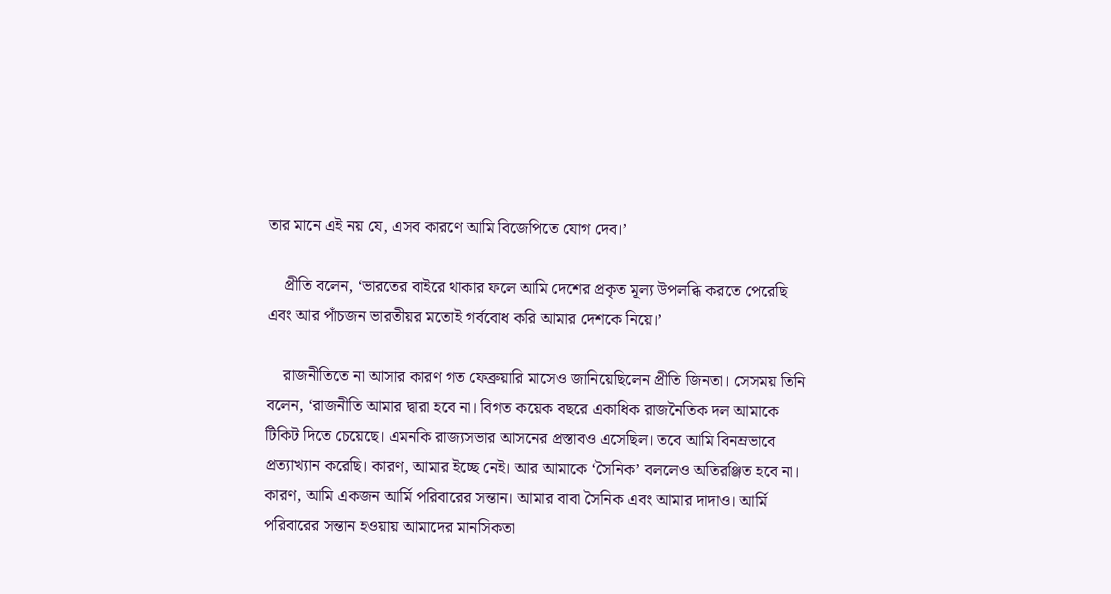তার মানে এই নয় যে, এসব কারণে আমি বিজেপিতে যোগ দেব।’

    প্রীতি বলেন, ‘ভারতের বাইরে থাকার ফলে আমি দেশের প্রকৃত মূল্য উপলব্ধি করতে পেরেছি এবং আর পাঁচজন ভারতীয়র মতোই গর্ববোধ করি আমার দেশকে নিয়ে।’

    রাজনীতিতে না আসার কারণ গত ফেব্রুয়ারি মাসেও জানিয়েছিলেন প্রীতি জিনতা। সেসময় তিনি বলেন, ‘রাজনীতি আমার দ্বারা হবে না। বিগত কয়েক বছরে একাধিক রাজনৈতিক দল আমাকে টিকিট দিতে চেয়েছে। এমনকি রাজ্যসভার আসনের প্রস্তাবও এসেছিল। তবে আমি বিনম্রভাবে প্রত্যাখ্যান করেছি। কারণ, আমার ইচ্ছে নেই। আর আমাকে ‘সৈনিক’ বললেও অতিরঞ্জিত হবে না। কারণ, আমি একজন আর্মি পরিবারের সন্তান। আমার বাবা সৈনিক এবং আমার দাদাও। আর্মি পরিবারের সন্তান হওয়ায় আমাদের মানসিকতা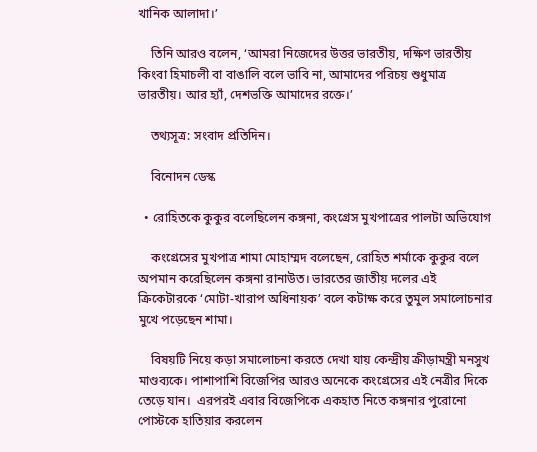খানিক আলাদা।’

    তিনি আরও বলেন, ‘আমরা নিজেদের উত্তর ভারতীয়, দক্ষিণ ভারতীয় কিংবা হিমাচলী বা বাঙালি বলে ভাবি না, আমাদের পরিচয় শুধুমাত্র ভারতীয়। আর হ্যাঁ, দেশভক্তি আমাদের রক্তে।’

    তথ্যসূত্র: সংবাদ প্রতিদিন।

    বিনোদন ডেস্ক

  • রোহিতকে কুকুর বলেছিলেন কঙ্গনা, কংগ্রেস মুখপাত্রের পালটা অভিযোগ

    কংগ্রেসের মুখপাত্র শামা মোহাম্মদ বলেছেন, রোহিত শর্মাকে কুকুর বলে অপমান করেছিলেন কঙ্গনা রানাউত। ভারতের জাতীয় দলের এই ক্রিকেটারকে ‘মোটা-খারাপ অধিনায়ক’ বলে কটাক্ষ করে তুমুল সমালোচনার মুখে পড়েছেন শামা।

    বিষয়টি নিয়ে কড়া সমালোচনা করতে দেখা যায় কেন্দ্রীয় ক্রীড়ামন্ত্রী মনসুখ মাণ্ডব্যকে। পাশাপাশি বিজেপির আরও অনেকে কংগ্রেসের এই নেত্রীর দিকে তেড়ে যান।  এরপরই এবার বিজেপিকে একহাত নিতে কঙ্গনার পুরোনো পোস্টকে হাতিয়ার করলেন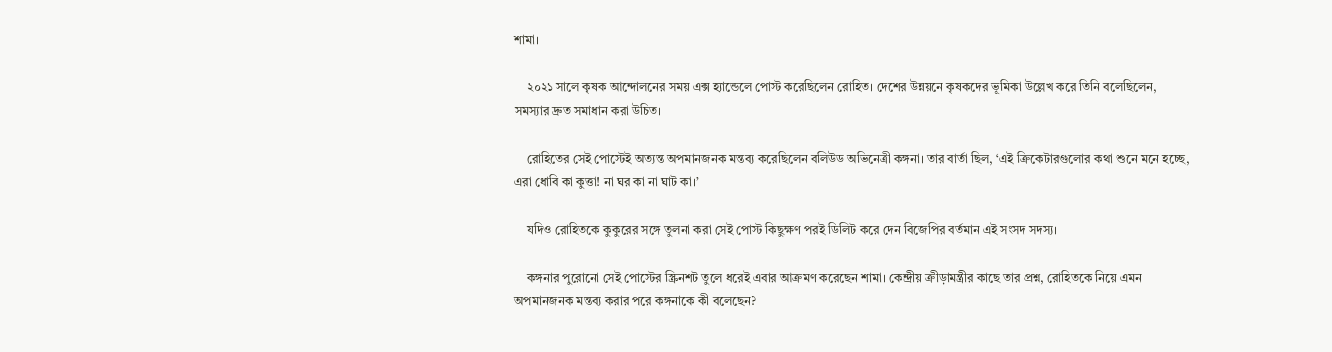শামা।

    ২০২১ সালে কৃষক আন্দোলনের সময় এক্স হ্যান্ডেলে পোস্ট করেছিলেন রোহিত। দেশের উন্নয়নে কৃষকদের ভূমিকা উল্লেখ করে তিনি বলেছিলেন, সমস্যার দ্রুত সমাধান করা উচিত।

    রোহিতের সেই পোস্টেই অত্যন্ত অপমানজনক মন্তব্য করেছিলেন বলিউড অভিনেত্রী কঙ্গনা। তার বার্তা ছিল, ‘এই ক্রিকেটারগুলোর কথা শুনে মনে হচ্ছে, এরা ধোবি কা কুত্তা! না ঘর কা না ঘাট কা।’

    যদিও রোহিতকে কুকুরের সঙ্গে তুলনা করা সেই পোস্ট কিছুক্ষণ পরই ডিলিট করে দেন বিজেপির বর্তমান এই সংসদ সদস্য।

    কঙ্গনার পুরোনো সেই পোস্টের স্ক্রিনশট তুলে ধরেই এবার আক্রমণ করেছেন শামা। কেন্দ্রীয় ক্রীড়ামন্ত্রীর কাছে তার প্রশ্ন, রোহিতকে নিয়ে এমন অপমানজনক মন্তব্য করার পরে কঙ্গনাকে কী বলেছেন?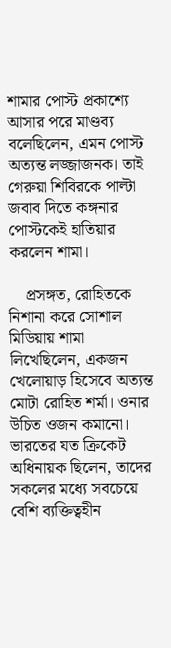শামার পোস্ট প্রকাশ্যে আসার পরে মাণ্ডব্য বলেছিলেন, এমন পোস্ট অত্যন্ত লজ্জাজনক। তাই গেরুয়া শিবিরকে পাল্টা জবাব দিতে কঙ্গনার পোস্টকেই হাতিয়ার করলেন শামা।

    প্রসঙ্গত, রোহিতকে নিশানা করে সোশাল মিডিয়ায় শামা লিখেছিলেন, একজন খেলোয়াড় হিসেবে অত্যন্ত মোটা রোহিত শর্মা। ওনার উচিত ওজন কমানো। ভারতের যত ক্রিকেট অধিনায়ক ছিলেন, তাদের সকলের মধ্যে সবচেয়ে বেশি ব্যক্তিত্বহীন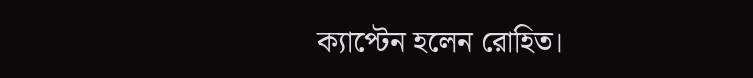ক্যাপ্টেন হলেন রোহিত।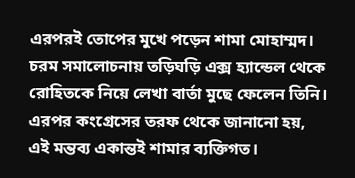এরপরই তোপের মুখে পড়েন শামা মোহাম্মদ। চরম সমালোচনায় তড়িঘড়ি এক্স হ্যান্ডেল থেকে রোহিতকে নিয়ে লেখা বার্তা মুছে ফেলেন তিনি। এরপর কংগ্রেসের তরফ থেকে জানানো হয়, এই মন্তব্য একান্তই শামার ব্যক্তিগত।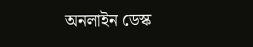অনলাইন ডেস্ক